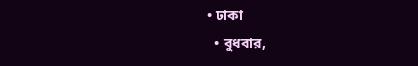• ঢাকা
  • বুধবার,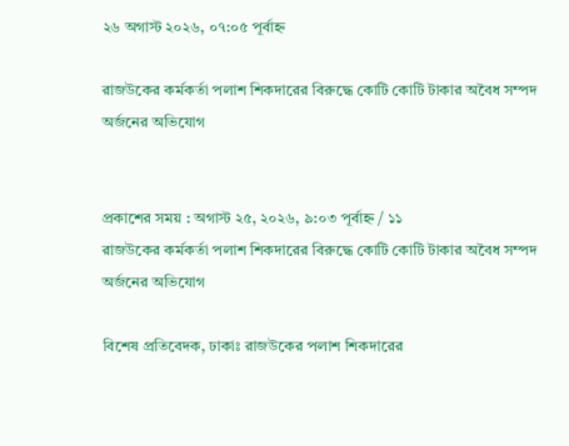২৬ অগাস্ট ২০২৬, ০৭:০৫ পূর্বাহ্ন

রাজউকের কর্মকর্তা পলাশ শিকদারের বিরুদ্ধে কোটি কোটি টাকার অবৈধ সম্পদ অর্জনের অভিযোগ


প্রকাশের সময় : অগাস্ট ২৫, ২০২৬, ৯:০৩ পূর্বাহ্ন / ১১
রাজউকের কর্মকর্তা পলাশ শিকদারের বিরুদ্ধে কোটি কোটি টাকার অবৈধ সম্পদ অর্জনের অভিযোগ

বিশেষ প্রতিবেদক, ঢাকাঃ রাজউকের পলাশ শিকদারের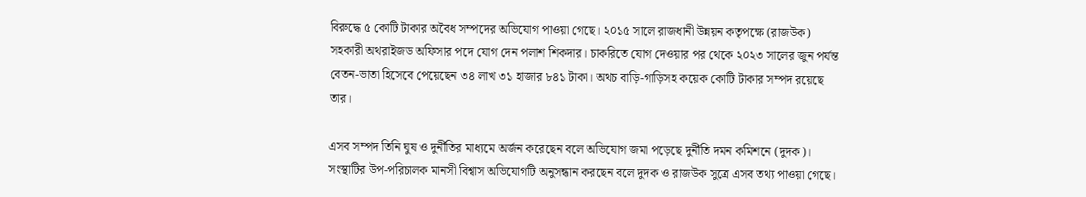বিরুদ্ধে ৫ কোটি টাকার অবৈধ সম্পদের অভিযোগ পাওয়া গেছে। ২০১৫ সালে রাজধানী উন্নয়ন কতৃপক্ষে (রাজউক) সহকারী অথরাইজড অফিসার পদে যোগ দেন পলাশ শিকদার। চাকরিতে যোগ দেওয়ার পর থেকে ২০২৩ সালের জুন পর্যন্ত বেতন-ভাতা হিসেবে পেয়েছেন ৩৪ লাখ ৩১ হাজার ৮৪১ টাকা। অথচ বাড়ি-গাড়িসহ কয়েক কোটি টাকার সম্পদ রয়েছে তার।

এসব সম্পদ তিনি ঘুষ ও দুর্নীতির মাধ্যমে অর্জন করেছেন বলে অভিযোগ জমা পড়েছে দুর্নীতি দমন কমিশনে (দুদক)। সংস্থাটির উপ-পরিচালক মানসী বিশ্বাস অভিযোগটি অনুসন্ধান করছেন বলে দুদক ও রাজউক সুত্রে এসব তথ্য পাওয়া গেছে।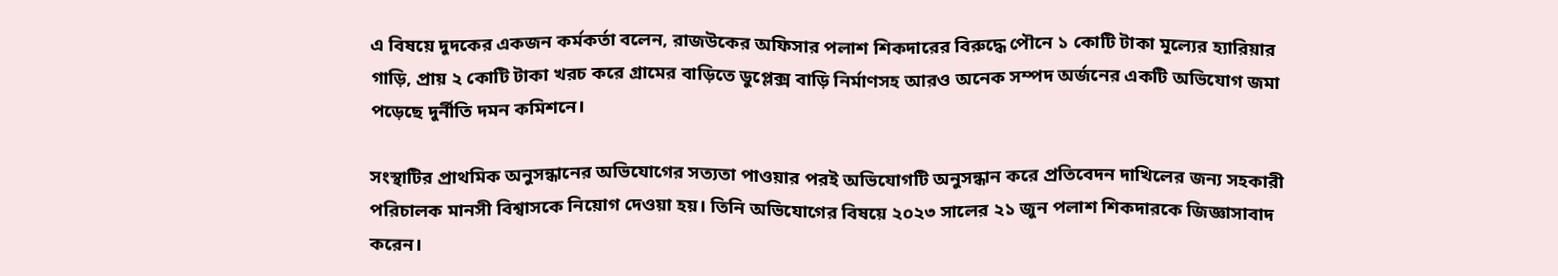এ বিষয়ে দুদকের একজন কর্মকর্তা বলেন, রাজউকের অফিসার পলাশ শিকদারের বিরুদ্ধে পৌনে ১ কোটি টাকা মূল্যের হ্যারিয়ার গাড়ি, প্রায় ২ কোটি টাকা খরচ করে গ্রামের বাড়িতে ডুপ্লেক্স বাড়ি নির্মাণসহ আরও অনেক সম্পদ অর্জনের একটি অভিযোগ জমা পড়েছে দুর্নীতি দমন কমিশনে।

সংস্থাটির প্রাথমিক অনুসন্ধানের অভিযোগের সত্যতা পাওয়ার পরই অভিযোগটি অনুসন্ধান করে প্রতিবেদন দাখিলের জন্য সহকারী পরিচালক মানসী বিশ্বাসকে নিয়োগ দেওয়া হয়। তিনি অভিযোগের বিষয়ে ২০২৩ সালের ২১ জুন পলাশ শিকদারকে জিজ্ঞাসাবাদ করেন।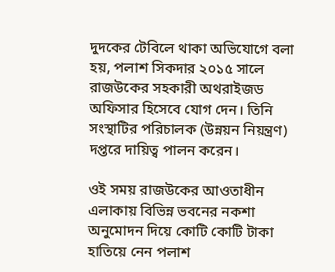দুদকের টেবিলে থাকা অভিযোগে বলা হয়, পলাশ সিকদার ২০১৫ সালে রাজউকের সহকারী অথরাইজড অফিসার হিসেবে যোগ দেন। তিনি সংস্থাটির পরিচালক (উন্নয়ন নিয়ন্ত্রণ) দপ্তরে দায়িত্ব পালন করেন।

ওই সময় রাজউকের আওতাধীন এলাকায় বিভিন্ন ভবনের নকশা অনুমোদন দিয়ে কোটি কোটি টাকা হাতিয়ে নেন পলাশ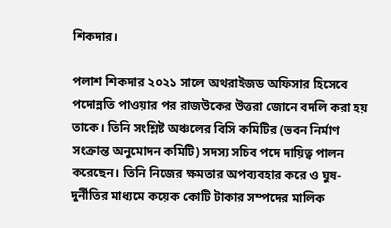শিকদার।

পলাশ শিকদার ২০২১ সালে অথরাইজড অফিসার হিসেবে পদোন্নতি পাওয়ার পর রাজউকের উত্তরা জোনে বদলি করা হয় তাকে। তিনি সংশ্লিষ্ট অঞ্চলের বিসি কমিটির (ভবন নির্মাণ সংক্রান্ত অনুমোদন কমিটি) সদস্য সচিব পদে দায়িত্ব পালন করেছেন। তিনি নিজের ক্ষমতার অপব্যবহার করে ও ঘুষ-দুর্নীতির মাধ্যমে কয়েক কোটি টাকার সম্পদের মালিক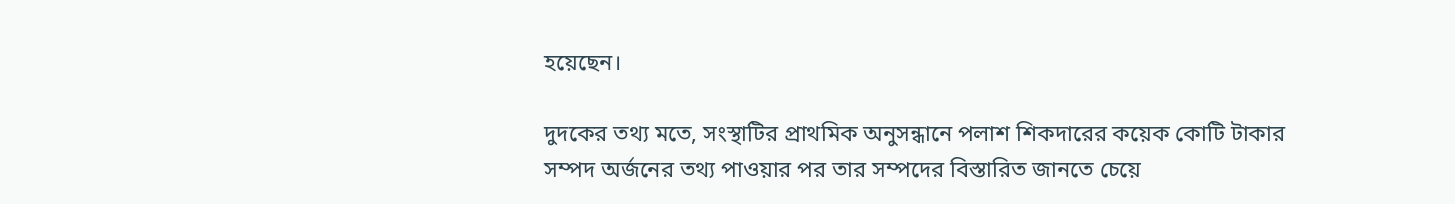হয়েছেন।

দুদকের তথ্য মতে, সংস্থাটির প্রাথমিক অনুসন্ধানে পলাশ শিকদারের কয়েক কোটি টাকার সম্পদ অর্জনের তথ্য পাওয়ার পর তার সম্পদের বিস্তারিত জানতে চেয়ে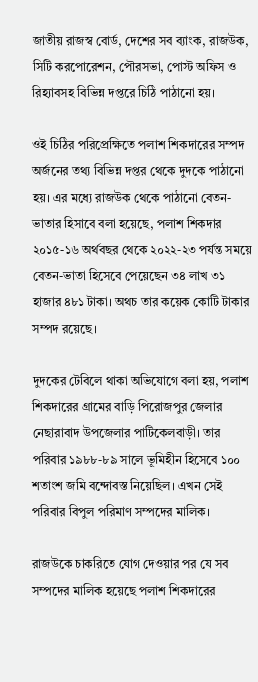জাতীয় রাজস্ব বোর্ড, দেশের সব ব্যাংক, রাজউক, সিটি করপোরেশন, পৌরসভা, পোস্ট অফিস ও রিহ্যাবসহ বিভিন্ন দপ্তরে চিঠি পাঠানো হয়।

ওই চিঠির পরিপ্রেক্ষিতে পলাশ শিকদারের সম্পদ অর্জনের তথ্য বিভিন্ন দপ্তর থেকে দুদকে পাঠানো হয়। এর মধ্যে রাজউক থেকে পাঠানো বেতন-ভাতার হিসাবে বলা হয়েছে, পলাশ শিকদার ২০১৫-১৬ অর্থবছর থেকে ২০২২-২৩ পর্যন্ত সময়ে বেতন-ভাতা হিসেবে পেয়েছেন ৩৪ লাখ ৩১ হাজার ৪৮১ টাকা। অথচ তার কয়েক কোটি টাকার সম্পদ রয়েছে।

দুদকের টেবিলে থাকা অভিযোগে বলা হয়, পলাশ শিকদারের গ্রামের বাড়ি পিরোজপুর জেলার নেছারাবাদ উপজেলার পাটিকেলবাড়ী। তার পরিবার ১৯৮৮-৮৯ সালে ভূমিহীন হিসেবে ১০০ শতাংশ জমি বন্দোবস্ত নিয়েছিল। এখন সেই পরিবার বিপুল পরিমাণ সম্পদের মালিক।

রাজউকে চাকরিতে যোগ দেওয়ার পর যে সব সম্পদের মালিক হয়েছে পলাশ শিকদারের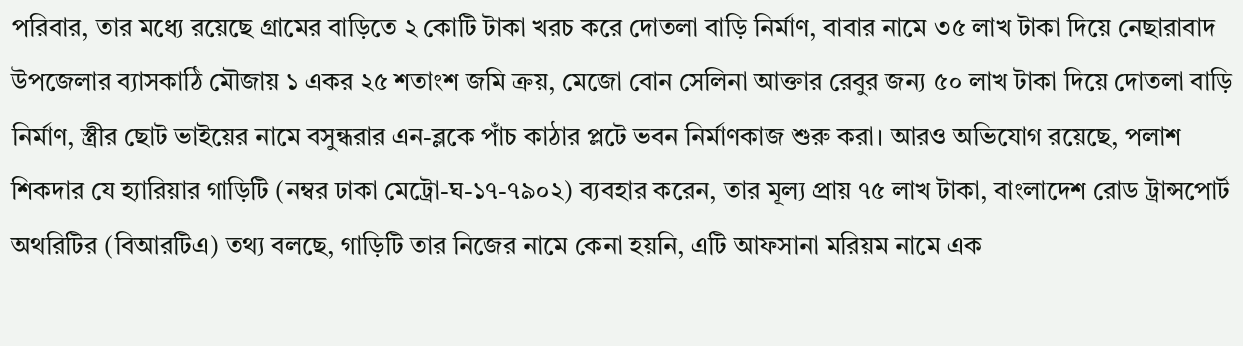পরিবার, তার মধ্যে রয়েছে গ্রামের বাড়িতে ২ কোটি টাকা খরচ করে দোতলা বাড়ি নির্মাণ, বাবার নামে ৩৫ লাখ টাকা দিয়ে নেছারাবাদ উপজেলার ব্যাসকাঠি মৌজায় ১ একর ২৫ শতাংশ জমি ক্রয়, মেজো বোন সেলিনা আক্তার রেবুর জন্য ৫০ লাখ টাকা দিয়ে দোতলা বাড়ি নির্মাণ, স্ত্রীর ছোট ভাইয়ের নামে বসুন্ধরার এন-ব্লকে পাঁচ কাঠার প্লটে ভবন নির্মাণকাজ শুরু করা। আরও অভিযোগ রয়েছে, পলাশ শিকদার যে হ্যারিয়ার গাড়িটি (নম্বর ঢাকা মেট্রো-ঘ-১৭-৭৯০২) ব্যবহার করেন, তার মূল্য প্রায় ৭৫ লাখ টাকা, বাংলাদেশ রোড ট্রান্সপোর্ট অথরিটির (বিআরটিএ) তথ্য বলছে, গাড়িটি তার নিজের নামে কেনা হয়নি, এটি আফসানা মরিয়ম নামে এক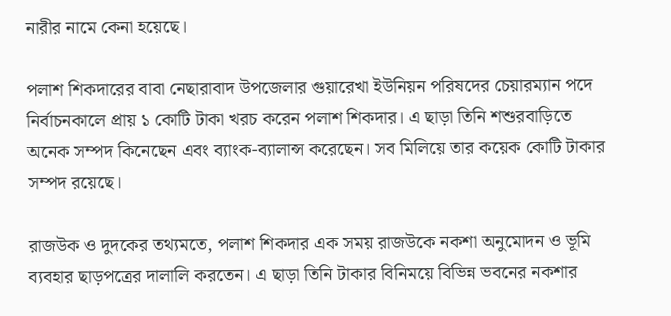নারীর নামে কেনা হয়েছে।

পলাশ শিকদারের বাবা নেছারাবাদ উপজেলার গুয়ারেখা ইউনিয়ন পরিষদের চেয়ারম্যান পদে নির্বাচনকালে প্রায় ১ কোটি টাকা খরচ করেন পলাশ শিকদার। এ ছাড়া তিনি শশুরবাড়িতে অনেক সম্পদ কিনেছেন এবং ব্যাংক-ব্যালান্স করেছেন। সব মিলিয়ে তার কয়েক কোটি টাকার সম্পদ রয়েছে।

রাজউক ও দুদকের তথ্যমতে, পলাশ শিকদার এক সময় রাজউকে নকশা অনুমোদন ও ভূমি ব্যবহার ছাড়পত্রের দালালি করতেন। এ ছাড়া তিনি টাকার বিনিময়ে বিভিন্ন ভবনের নকশার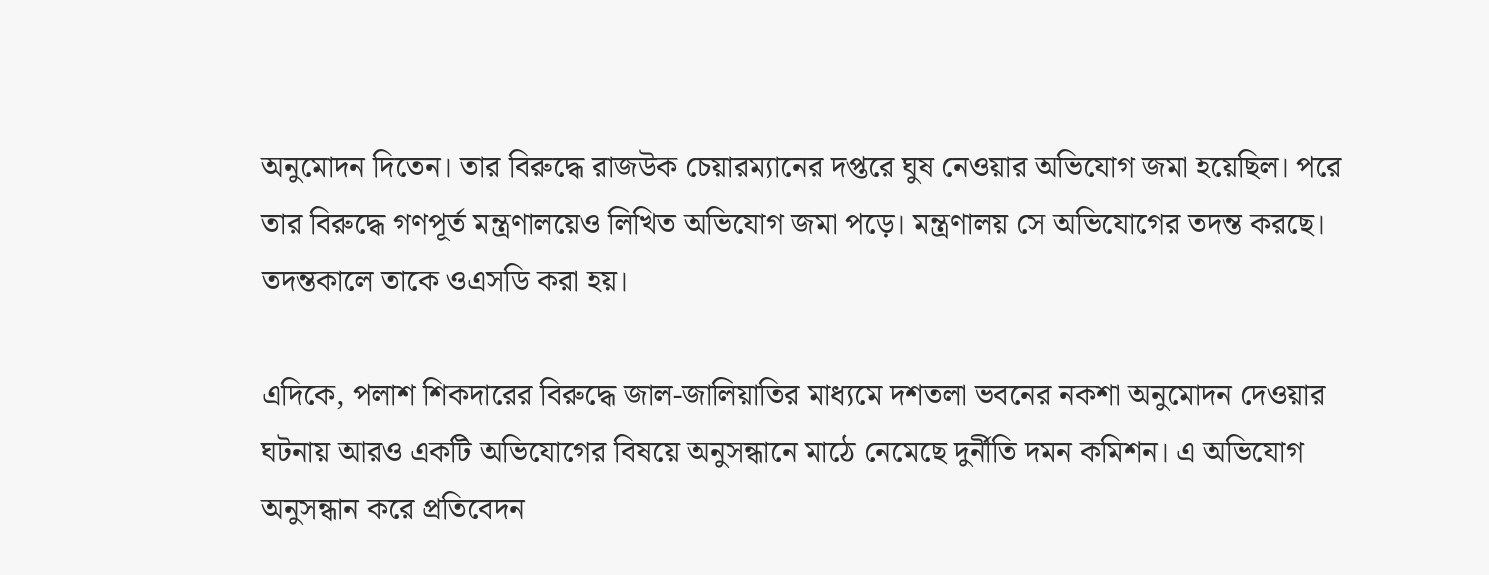অনুমোদন দিতেন। তার বিরুদ্ধে রাজউক চেয়ারম্যানের দপ্তরে ঘুষ নেওয়ার অভিযোগ জমা হয়েছিল। পরে তার বিরুদ্ধে গণপূর্ত মন্ত্রণালয়েও লিখিত অভিযোগ জমা পড়ে। মন্ত্রণালয় সে অভিযোগের তদন্ত করছে। তদন্তকালে তাকে ওএসডি করা হয়।

এদিকে, পলাশ শিকদারের বিরুদ্ধে জাল-জালিয়াতির মাধ্যমে দশতলা ভবনের নকশা অনুমোদন দেওয়ার ঘটনায় আরও একটি অভিযোগের বিষয়ে অনুসন্ধানে মাঠে নেমেছে দুর্নীতি দমন কমিশন। এ অভিযোগ অনুসন্ধান করে প্রতিবেদন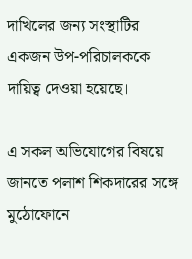দাখিলের জন্য সংস্থাটির একজন উপ-পরিচালককে দায়িত্ব দেওয়া হয়েছে।

এ সকল অভিযোগের বিষয়ে জানতে পলাশ শিকদারের সঙ্গে মুঠোফোনে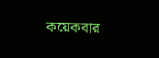কয়েকবার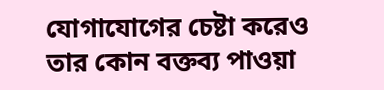যোগাযোগের চেষ্টা করেও তার কোন বক্তব্য পাওয়া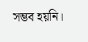সম্ভব হয়নি।